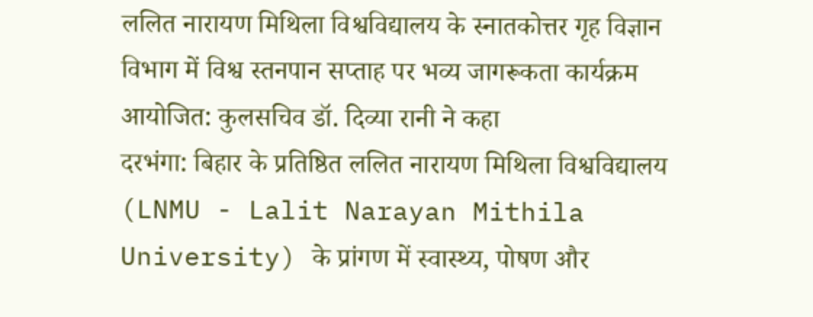ललित नारायण मिथिला विश्वविद्यालय के स्नातकोत्तर गृह विज्ञान विभाग में विश्व स्तनपान सप्ताह पर भव्य जागरूकता कार्यक्रम आयोजित: कुलसचिव डॉ. दिव्या रानी ने कहा
दरभंगा: बिहार के प्रतिष्ठित ललित नारायण मिथिला विश्वविद्यालय (LNMU - Lalit Narayan Mithila University) के प्रांगण में स्वास्थ्य, पोषण और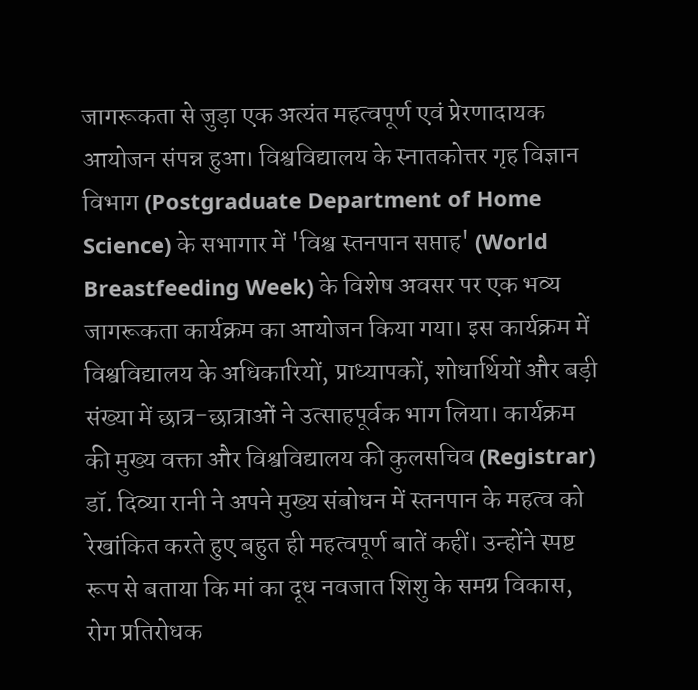जागरूकता से जुड़ा एक अत्यंत महत्वपूर्ण एवं प्रेरणादायक आयोजन संपन्न हुआ। विश्वविद्यालय के स्नातकोत्तर गृह विज्ञान विभाग (Postgraduate Department of Home Science) के सभागार में 'विश्व स्तनपान सप्ताह' (World Breastfeeding Week) के विशेष अवसर पर एक भव्य जागरूकता कार्यक्रम का आयोजन किया गया। इस कार्यक्रम में विश्वविद्यालय के अधिकारियों, प्राध्यापकों, शोधार्थियों और बड़ी संख्या में छात्र-छात्राओं ने उत्साहपूर्वक भाग लिया। कार्यक्रम की मुख्य वक्ता और विश्वविद्यालय की कुलसचिव (Registrar) डॉ. दिव्या रानी ने अपने मुख्य संबोधन में स्तनपान के महत्व को रेखांकित करते हुए बहुत ही महत्वपूर्ण बातें कहीं। उन्होंने स्पष्ट रूप से बताया कि मां का दूध नवजात शिशु के समग्र विकास, रोग प्रतिरोधक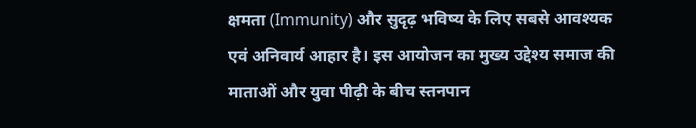क्षमता (Immunity) और सुदृढ़ भविष्य के लिए सबसे आवश्यक एवं अनिवार्य आहार है। इस आयोजन का मुख्य उद्देश्य समाज की माताओं और युवा पीढ़ी के बीच स्तनपान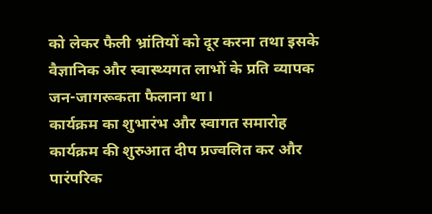को लेकर फैली भ्रांतियों को दूर करना तथा इसके वैज्ञानिक और स्वास्थ्यगत लाभों के प्रति व्यापक जन-जागरूकता फैलाना था।
कार्यक्रम का शुभारंभ और स्वागत समारोह
कार्यक्रम की शुरुआत दीप प्रज्वलित कर और पारंपरिक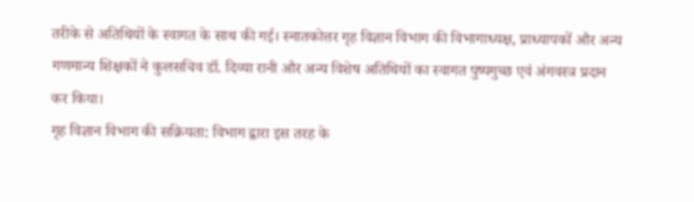तरीके से अतिथियों के स्वागत के साथ की गई। स्नातकोत्तर गृह विज्ञान विभाग की विभागाध्यक्ष, प्राध्यापकों और अन्य गणमान्य शिक्षकों ने कुलसचिव डॉ. दिव्या रानी और अन्य विशेष अतिथियों का स्वागत पुष्पगुच्छ एवं अंगवस्त्र प्रदान कर किया।
गृह विज्ञान विभाग की सक्रियता: विभाग द्वारा इस तरह के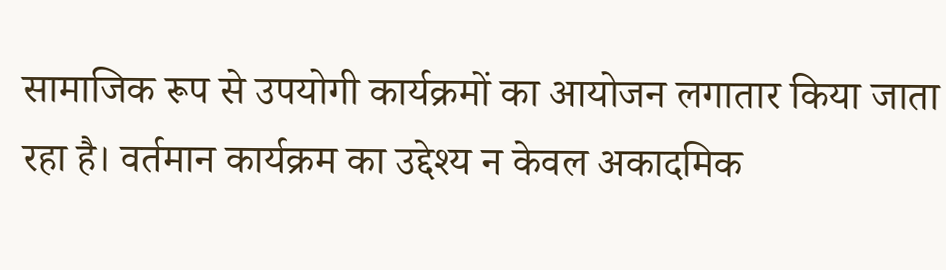सामाजिक रूप से उपयोगी कार्यक्रमों का आयोजन लगातार किया जाता रहा है। वर्तमान कार्यक्रम का उद्देश्य न केवल अकादमिक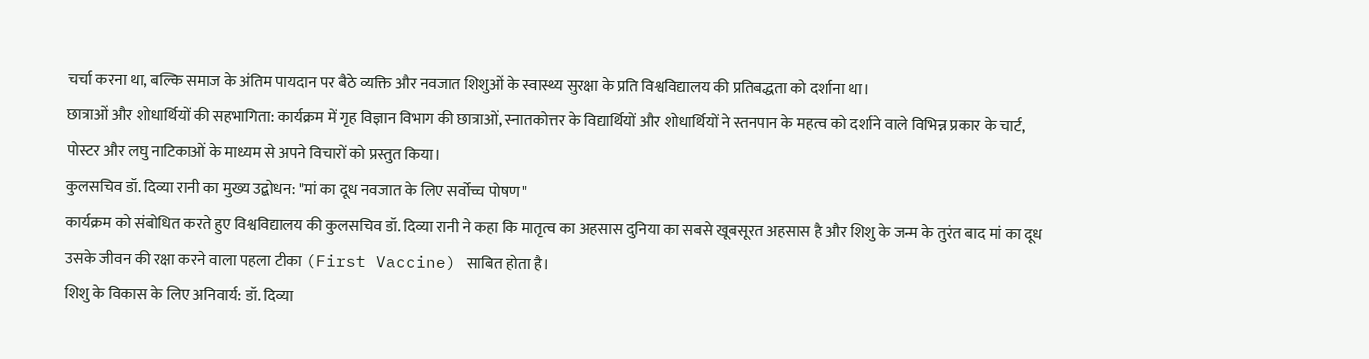चर्चा करना था, बल्कि समाज के अंतिम पायदान पर बैठे व्यक्ति और नवजात शिशुओं के स्वास्थ्य सुरक्षा के प्रति विश्वविद्यालय की प्रतिबद्धता को दर्शाना था।
छात्राओं और शोधार्थियों की सहभागिता: कार्यक्रम में गृह विज्ञान विभाग की छात्राओं, स्नातकोत्तर के विद्यार्थियों और शोधार्थियों ने स्तनपान के महत्व को दर्शाने वाले विभिन्न प्रकार के चार्ट, पोस्टर और लघु नाटिकाओं के माध्यम से अपने विचारों को प्रस्तुत किया।
कुलसचिव डॉ. दिव्या रानी का मुख्य उद्बोधन: "मां का दूध नवजात के लिए सर्वोच्च पोषण"
कार्यक्रम को संबोधित करते हुए विश्वविद्यालय की कुलसचिव डॉ. दिव्या रानी ने कहा कि मातृत्व का अहसास दुनिया का सबसे खूबसूरत अहसास है और शिशु के जन्म के तुरंत बाद मां का दूध उसके जीवन की रक्षा करने वाला पहला टीका (First Vaccine) साबित होता है।
शिशु के विकास के लिए अनिवार्य: डॉ. दिव्या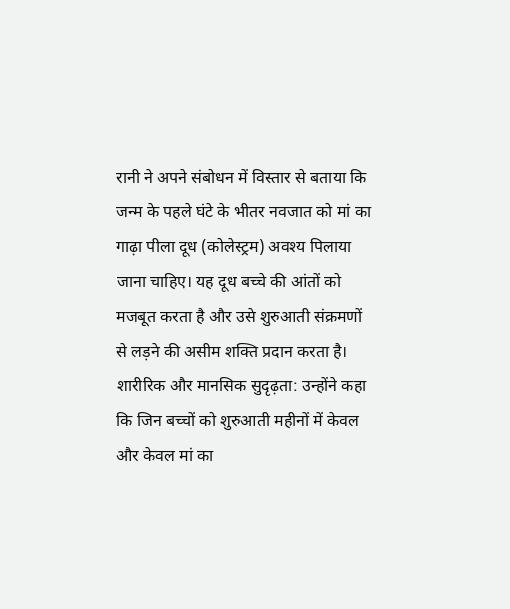रानी ने अपने संबोधन में विस्तार से बताया कि जन्म के पहले घंटे के भीतर नवजात को मां का गाढ़ा पीला दूध (कोलेस्ट्रम) अवश्य पिलाया जाना चाहिए। यह दूध बच्चे की आंतों को मजबूत करता है और उसे शुरुआती संक्रमणों से लड़ने की असीम शक्ति प्रदान करता है।
शारीरिक और मानसिक सुदृढ़ता: उन्होंने कहा कि जिन बच्चों को शुरुआती महीनों में केवल और केवल मां का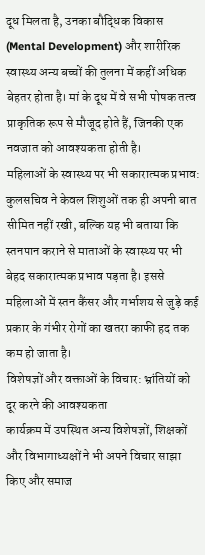दूध मिलता है, उनका बौद्धिक विकास (Mental Development) और शारीरिक स्वास्थ्य अन्य बच्चों की तुलना में कहीं अधिक बेहतर होता है। मां के दूध में वे सभी पोषक तत्व प्राकृतिक रूप से मौजूद होते हैं, जिनकी एक नवजात को आवश्यकता होती है।
महिलाओं के स्वास्थ्य पर भी सकारात्मक प्रभाव: कुलसचिव ने केवल शिशुओं तक ही अपनी बात सीमित नहीं रखी, बल्कि यह भी बताया कि स्तनपान कराने से माताओं के स्वास्थ्य पर भी बेहद सकारात्मक प्रभाव पड़ता है। इससे महिलाओं में स्तन कैंसर और गर्भाशय से जुड़े कई प्रकार के गंभीर रोगों का खतरा काफी हद तक कम हो जाता है।
विशेषज्ञों और वक्ताओं के विचार: भ्रांतियों को दूर करने की आवश्यकता
कार्यक्रम में उपस्थित अन्य विशेषज्ञों, शिक्षकों और विभागाध्यक्षों ने भी अपने विचार साझा किए और समाज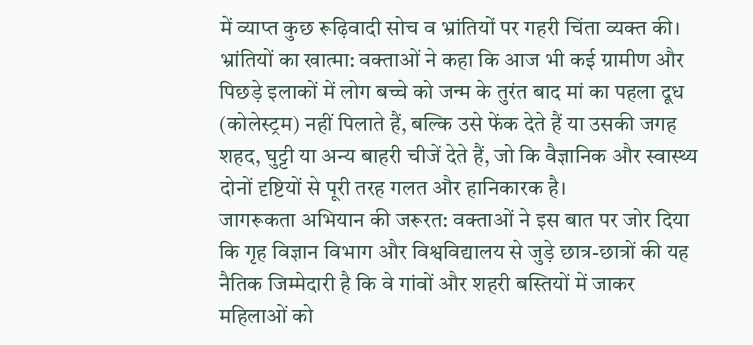में व्याप्त कुछ रूढ़िवादी सोच व भ्रांतियों पर गहरी चिंता व्यक्त की।
भ्रांतियों का खात्मा: वक्ताओं ने कहा कि आज भी कई ग्रामीण और पिछड़े इलाकों में लोग बच्चे को जन्म के तुरंत बाद मां का पहला दूध (कोलेस्ट्रम) नहीं पिलाते हैं, बल्कि उसे फेंक देते हैं या उसकी जगह शहद, घुट्टी या अन्य बाहरी चीजें देते हैं, जो कि वैज्ञानिक और स्वास्थ्य दोनों दृष्टियों से पूरी तरह गलत और हानिकारक है।
जागरूकता अभियान की जरूरत: वक्ताओं ने इस बात पर जोर दिया कि गृह विज्ञान विभाग और विश्वविद्यालय से जुड़े छात्र-छात्रों की यह नैतिक जिम्मेदारी है कि वे गांवों और शहरी बस्तियों में जाकर महिलाओं को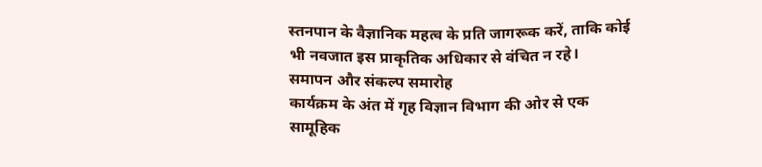स्तनपान के वैज्ञानिक महत्व के प्रति जागरूक करें, ताकि कोई भी नवजात इस प्राकृतिक अधिकार से वंचित न रहे।
समापन और संकल्प समारोह
कार्यक्रम के अंत में गृह विज्ञान विभाग की ओर से एक सामूहिक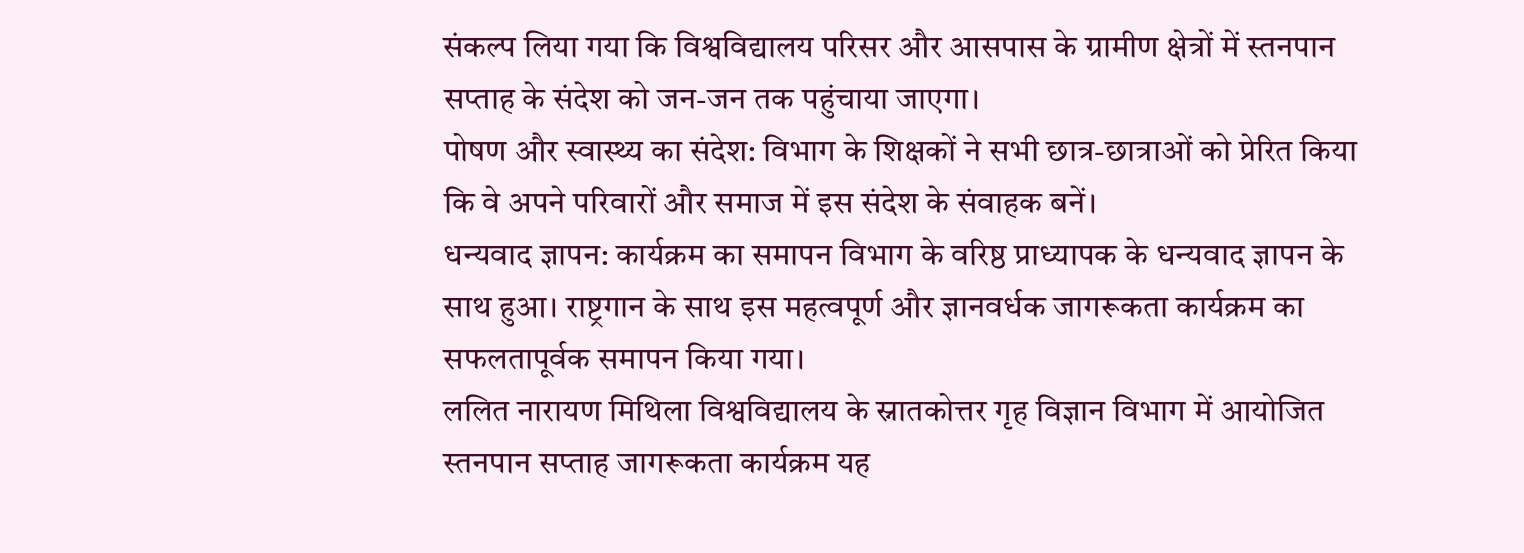संकल्प लिया गया कि विश्वविद्यालय परिसर और आसपास के ग्रामीण क्षेत्रों में स्तनपान सप्ताह के संदेश को जन-जन तक पहुंचाया जाएगा।
पोषण और स्वास्थ्य का संदेश: विभाग के शिक्षकों ने सभी छात्र-छात्राओं को प्रेरित किया कि वे अपने परिवारों और समाज में इस संदेश के संवाहक बनें।
धन्यवाद ज्ञापन: कार्यक्रम का समापन विभाग के वरिष्ठ प्राध्यापक के धन्यवाद ज्ञापन के साथ हुआ। राष्ट्रगान के साथ इस महत्वपूर्ण और ज्ञानवर्धक जागरूकता कार्यक्रम का सफलतापूर्वक समापन किया गया।
ललित नारायण मिथिला विश्वविद्यालय के स्नातकोत्तर गृह विज्ञान विभाग में आयोजित स्तनपान सप्ताह जागरूकता कार्यक्रम यह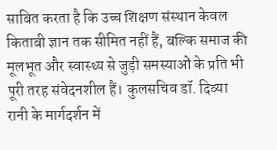साबित करता है कि उच्च शिक्षण संस्थान केवल किताबी ज्ञान तक सीमित नहीं हैं, बल्कि समाज की मूलभूत और स्वास्थ्य से जुड़ी समस्याओं के प्रति भी पूरी तरह संवेदनशील हैं। कुलसचिव डॉ. दिव्या रानी के मार्गदर्शन में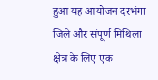हुआ यह आयोजन दरभंगा जिले और संपूर्ण मिथिला क्षेत्र के लिए एक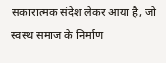सकारात्मक संदेश लेकर आया है, जो स्वस्थ समाज के निर्माण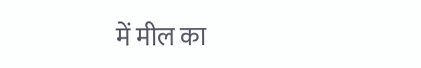में मील का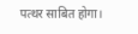पत्थर साबित होगा।